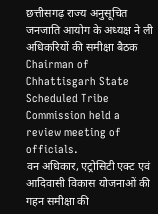छत्तीसगढ़ राज्य अनुसूचित जनजाति आयोग के अध्यक्ष ने ली अधिकरियों की समीक्षा बैठक
Chairman of Chhattisgarh State Scheduled Tribe Commission held a review meeting of officials.
वन अधिकार, एट्रोसिटी एक्ट एवं आदिवासी विकास योजनाओं की गहन समीक्षा की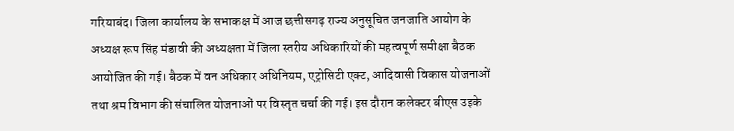गरियाबंद। जिला कार्यालय के सभाकक्ष में आज छत्तीसगढ़ राज्य अनुसूचित जनजाति आयोग के अध्यक्ष रूप सिंह मंडावी की अध्यक्षता में जिला स्तरीय अधिकारियों की महत्वपूर्ण समीक्षा बैठक आयोजित की गई। बैठक में वन अधिकार अधिनियम, एट्रोसिटी एक्ट, आदिवासी विकास योजनाओं तथा श्रम विभाग की संचालित योजनाओं पर विस्तृत चर्चा की गई। इस दौरान कलेक्टर बीएस उइके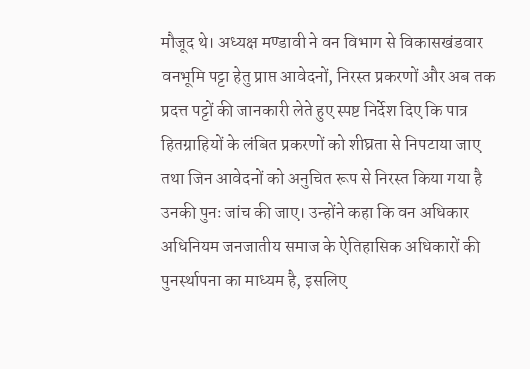मौजूद थे। अध्यक्ष मण्डावी ने वन विभाग से विकासखंडवार वनभूमि पट्टा हेतु प्राप्त आवेदनों, निरस्त प्रकरणों और अब तक प्रदत्त पट्टों की जानकारी लेते हुए स्पष्ट निर्देश दिए कि पात्र हितग्राहियों के लंबित प्रकरणों को शीघ्रता से निपटाया जाए तथा जिन आवेदनों को अनुचित रूप से निरस्त किया गया है उनकी पुनः जांच की जाए। उन्होंने कहा कि वन अधिकार अधिनियम जनजातीय समाज के ऐतिहासिक अधिकारों की पुनर्स्थापना का माध्यम है, इसलिए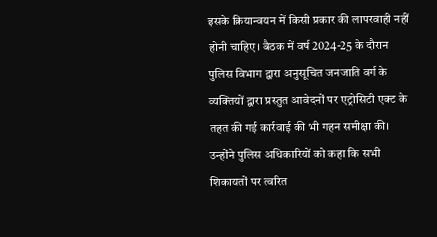इसके क्रियान्वयन में किसी प्रकार की लापरवाही नहीं होनी चाहिए। बैठक में वर्ष 2024-25 के दौरान पुलिस विभाग द्वारा अनुसूचित जनजाति वर्ग के व्यक्तियों द्वारा प्रस्तुत आवेदनों पर एट्रोसिटी एक्ट के तहत की गई कार्रवाई की भी गहन समीक्षा की। उन्होंने पुलिस अधिकारियों को कहा कि सभी शिकायतों पर त्वरित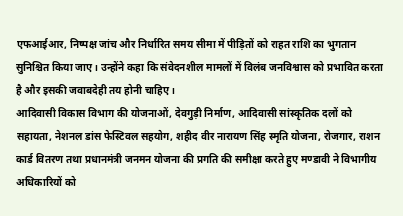एफआईआर, निष्पक्ष जांच और निर्धारित समय सीमा में पीड़ितों को राहत राशि का भुगतान सुनिश्चित किया जाए। उन्होंने कहा कि संवेदनशील मामलों में विलंब जनविश्वास को प्रभावित करता है और इसकी जवाबदेही तय होनी चाहिए।
आदिवासी विकास विभाग की योजनाओं, देवगुड़ी निर्माण, आदिवासी सांस्कृतिक दलों को सहायता, नेशनल डांस फेस्टिवल सहयोग, शहीद वीर नारायण सिंह स्मृति योजना, रोजगार, राशन कार्ड वितरण तथा प्रधानमंत्री जनमन योजना की प्रगति की समीक्षा करते हुए मण्डावी ने विभागीय अधिकारियों को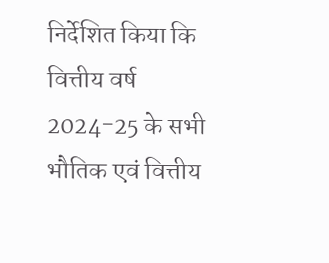निर्देशित किया कि वित्तीय वर्ष 2024-25 के सभी भौतिक एवं वित्तीय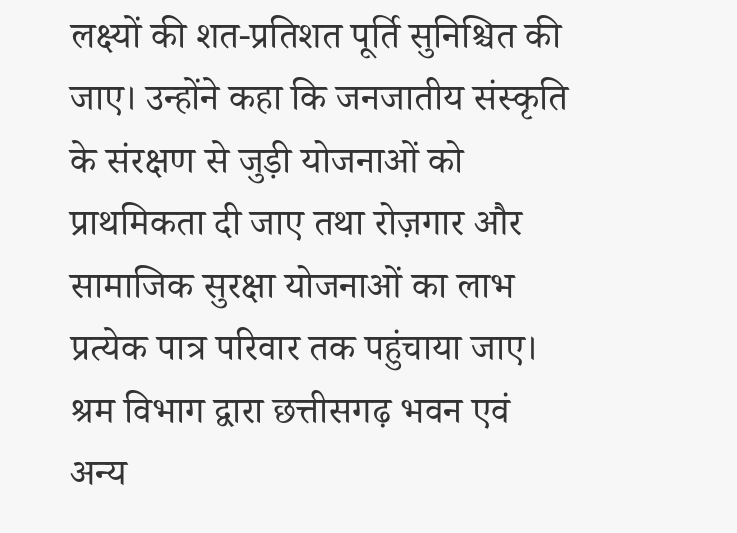लक्ष्यों की शत-प्रतिशत पूर्ति सुनिश्चित की जाए। उन्होंने कहा कि जनजातीय संस्कृति के संरक्षण से जुड़ी योजनाओं को प्राथमिकता दी जाए तथा रोज़गार और सामाजिक सुरक्षा योजनाओं का लाभ प्रत्येक पात्र परिवार तक पहुंचाया जाए। श्रम विभाग द्वारा छत्तीसगढ़ भवन एवं अन्य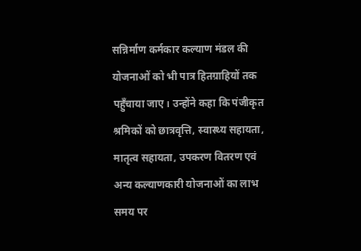सन्निर्माण कर्मकार कल्याण मंडल की योजनाओं को भी पात्र हितग्राहियों तक पहुँचाया जाए। उन्होंने कहा कि पंजीकृत श्रमिकों को छात्रवृत्ति, स्वास्थ्य सहायता, मातृत्व सहायता, उपकरण वितरण एवं अन्य कल्याणकारी योजनाओं का लाभ समय पर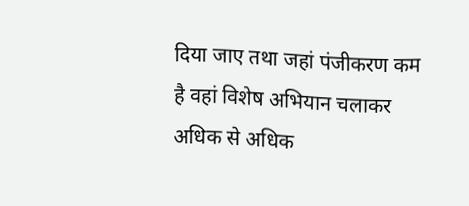दिया जाए तथा जहां पंजीकरण कम है वहां विशेष अभियान चलाकर अधिक से अधिक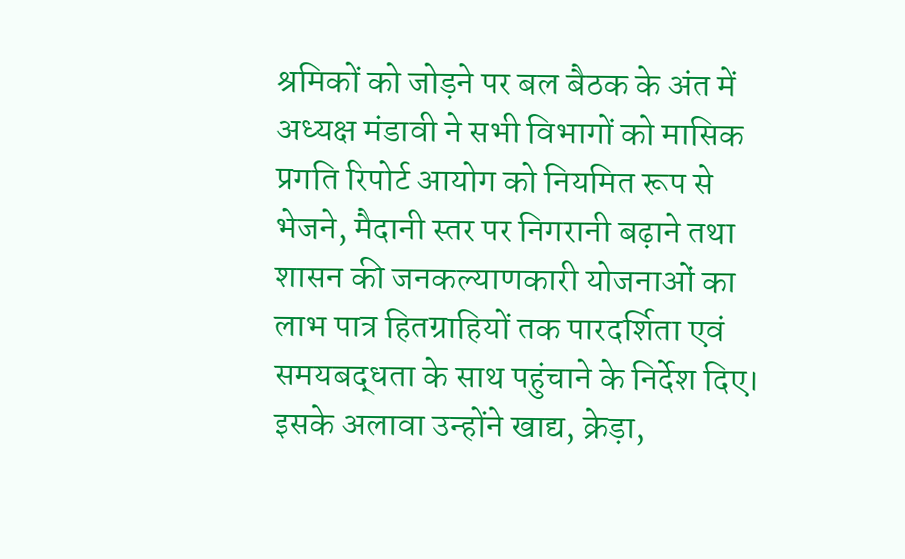श्रमिकों को जोड़ने पर बल बैठक के अंत में अध्यक्ष मंडावी ने सभी विभागों को मासिक प्रगति रिपोर्ट आयोग को नियमित रूप से भेजने, मैदानी स्तर पर निगरानी बढ़ाने तथा शासन की जनकल्याणकारी योजनाओं का लाभ पात्र हितग्राहियों तक पारदर्शिता एवं समयबद्धता के साथ पहुंचाने के निर्देश दिए। इसके अलावा उन्होंने खाद्य, क्रेड़ा,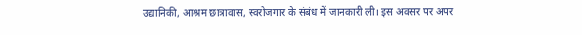उद्यानिकी, आश्रम छात्रावास, स्वरोजगार के संबंध में जानकारी ली। इस अवसर पर अपर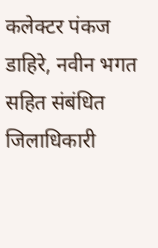कलेक्टर पंकज डाहिरे, नवीन भगत सहित संबंधित जिलाधिकारी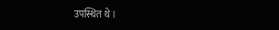उपस्थित थे।